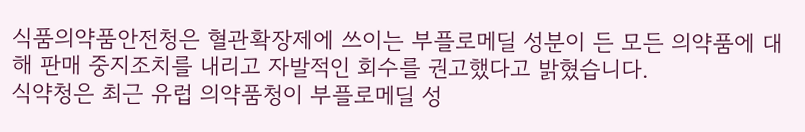식품의약품안전청은 혈관확장제에 쓰이는 부플로메딜 성분이 든 모든 의약품에 대해 판매 중지조치를 내리고 자발적인 회수를 권고했다고 밝혔습니다.
식약청은 최근 유럽 의약품청이 부플로메딜 성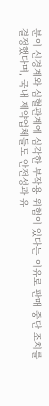분이 신경계와 심혈관계에 심각한 부작용 위험이 있다는 이유로 판매 중단 조치를 결정했다며, 국내 제약업체들도 안전성과 유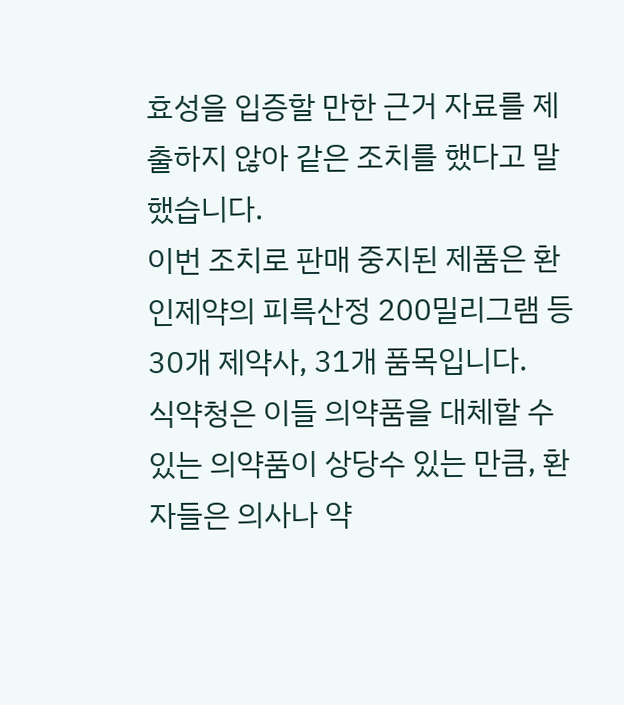효성을 입증할 만한 근거 자료를 제출하지 않아 같은 조치를 했다고 말했습니다.
이번 조치로 판매 중지된 제품은 환인제약의 피륵산정 200밀리그램 등 30개 제약사, 31개 품목입니다.
식약청은 이들 의약품을 대체할 수 있는 의약품이 상당수 있는 만큼, 환자들은 의사나 약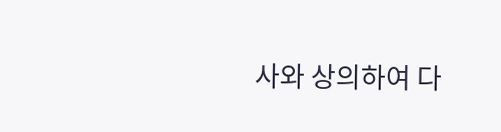사와 상의하여 다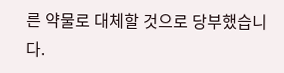른 약물로 대체할 것으로 당부했습니다.